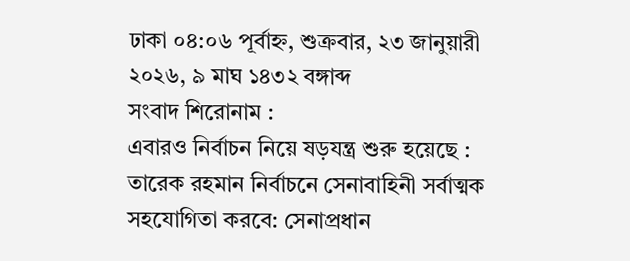ঢাকা ০৪:০৬ পূর্বাহ্ন, শুক্রবার, ২৩ জানুয়ারী ২০২৬, ৯ মাঘ ১৪৩২ বঙ্গাব্দ
সংবাদ শিরোনাম :
এবারও নির্বাচন নিয়ে ষড়যন্ত্র শুরু হয়েছে : তারেক রহমান নির্বাচনে সেনাবাহিনী সর্বাত্মক সহযোগিতা করবে: সেনাপ্রধান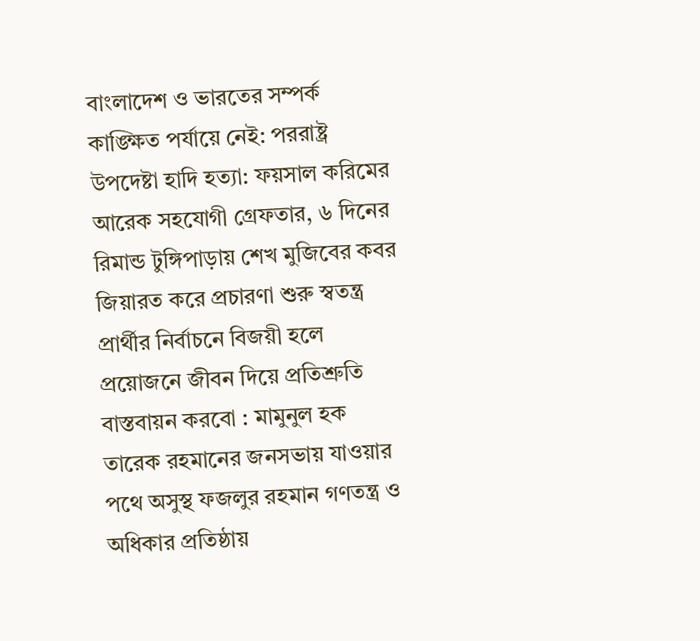বাংলাদেশ ও ভারতের সম্পর্ক কাঙ্ক্ষিত পর্যায়ে নেই: পররাষ্ট্র উপদেষ্টা হাদি হত্যা: ফয়সাল করিমের আরেক সহযোগী গ্রেফতার, ৬ দিনের রিমান্ড টুঙ্গিপাড়ায় শেখ মুজিবের কবর জিয়ারত করে প্রচারণা শুরু স্বতন্ত্র প্রার্থীর নির্বাচনে বিজয়ী হলে প্রয়োজনে জীবন দিয়ে প্রতিশ্রুতি বাস্তবায়ন করবো : মামুনুল হক তারেক রহমানের জনসভায় যাওয়ার পথে অসুস্থ ফজলুর রহমান গণতন্ত্র ও অধিকার প্রতিষ্ঠায়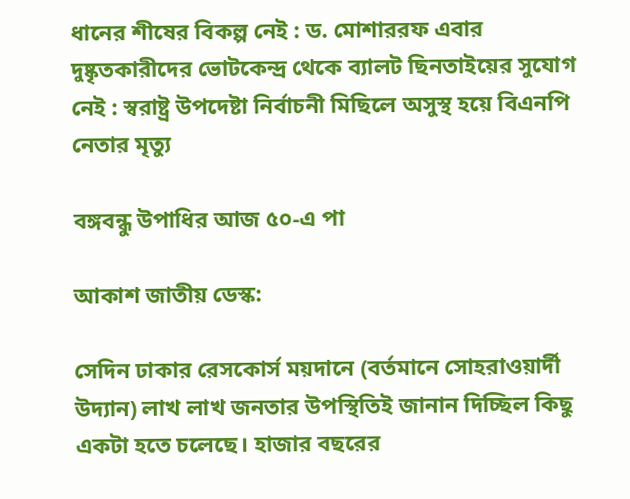ধানের শীষের বিকল্প নেই : ড. মোশাররফ এবার দুষ্কৃতকারীদের ভোটকেন্দ্র থেকে ব্যালট ছিনতাইয়ের সুযোগ নেই : স্বরাষ্ট্র উপদেষ্টা নির্বাচনী মিছিলে অসুস্থ হয়ে বিএনপি নেতার মৃত্যু

বঙ্গবন্ধু উপাধির আজ ৫০-এ পা

আকাশ জাতীয় ডেস্ক:

সেদিন ঢাকার রেসকোর্স ময়দানে (বর্তমানে সোহরাওয়ার্দী উদ্যান) লাখ লাখ জনতার উপস্থিতিই জানান দিচ্ছিল কিছু একটা হতে চলেছে। হাজার বছরের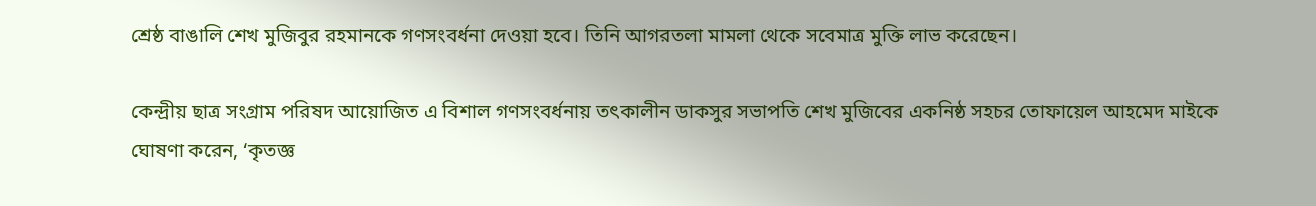শ্রেষ্ঠ বাঙালি শেখ মুজিবুর রহমানকে গণসংবর্ধনা দেওয়া হবে। তিনি আগরতলা মামলা থেকে সবেমাত্র মুক্তি লাভ করেছেন।

কেন্দ্রীয় ছাত্র সংগ্রাম পরিষদ আয়োজিত এ বিশাল গণসংবর্ধনায় তৎকালীন ডাকসুর সভাপতি শেখ মুজিবের একনিষ্ঠ সহচর তোফায়েল আহমেদ মাইকে ঘোষণা করেন, ‘কৃতজ্ঞ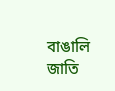বাঙালি জাতি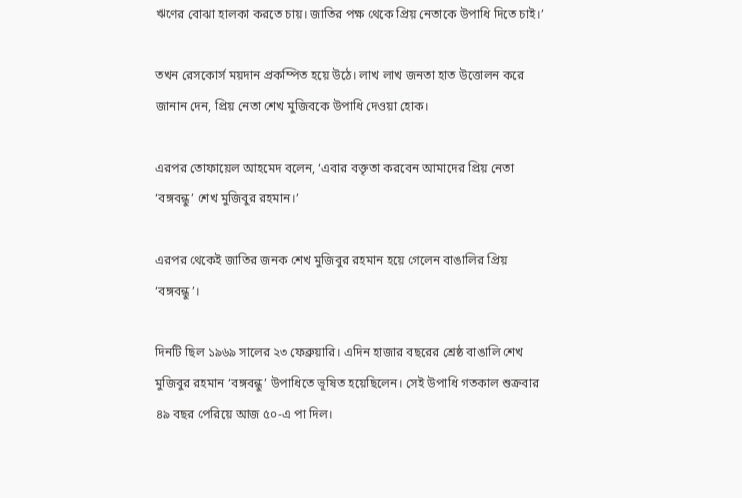ঋণের বোঝা হালকা করতে চায়। জাতির পক্ষ থেকে প্রিয় নেতাকে উপাধি দিতে চাই।’

তখন রেসকোর্স ময়দান প্রকম্পিত হয়ে উঠে। লাখ লাখ জনতা হাত উত্তোলন করে জানান দেন, প্রিয় নেতা শেখ মুজিবকে উপাধি দেওয়া হোক।

এরপর তোফায়েল আহমেদ বলেন, ‘এবার বক্তৃতা করবেন আমাদের প্রিয় নেতা ‘বঙ্গবন্ধু’ শেখ মুজিবুর রহমান।’

এরপর থেকেই জাতির জনক শেখ মুজিবুর রহমান হয়ে গেলেন বাঙালির প্রিয় ‘বঙ্গবন্ধু’।

দিনটি ছিল ১৯৬৯ সালের ২৩ ফেব্রুয়ারি। এদিন হাজার বছরের শ্রেষ্ঠ বাঙালি শেখ মুজিবুর রহমান ‘বঙ্গবন্ধু’ উপাধিতে ভূষিত হয়েছিলেন। সেই উপাধি গতকাল শুক্রবার ৪৯ বছর পেরিয়ে আজ ৫০-এ পা দিল।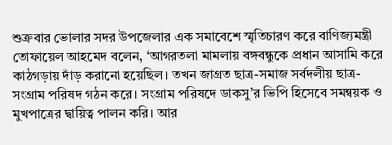শুক্রবার ভোলার সদর উপজেলার এক সমাবেশে স্মৃতিচারণ করে বাণিজ্যমন্ত্রী তোফায়েল আহমেদ বলেন, ‘আগরতলা মামলায় বঙ্গবন্ধুকে প্রধান আসামি করে কাঠগড়ায় দাঁড় করানো হয়েছিল। তখন জাগ্রত ছাত্র-সমাজ সর্বদলীয় ছাত্র-সংগ্রাম পরিষদ গঠন করে। সংগ্রাম পরিষদে ডাকসু’র ভিপি হিসেবে সমন্বয়ক ও মুখপাত্রের দ্বায়িত্ব পালন করি। আর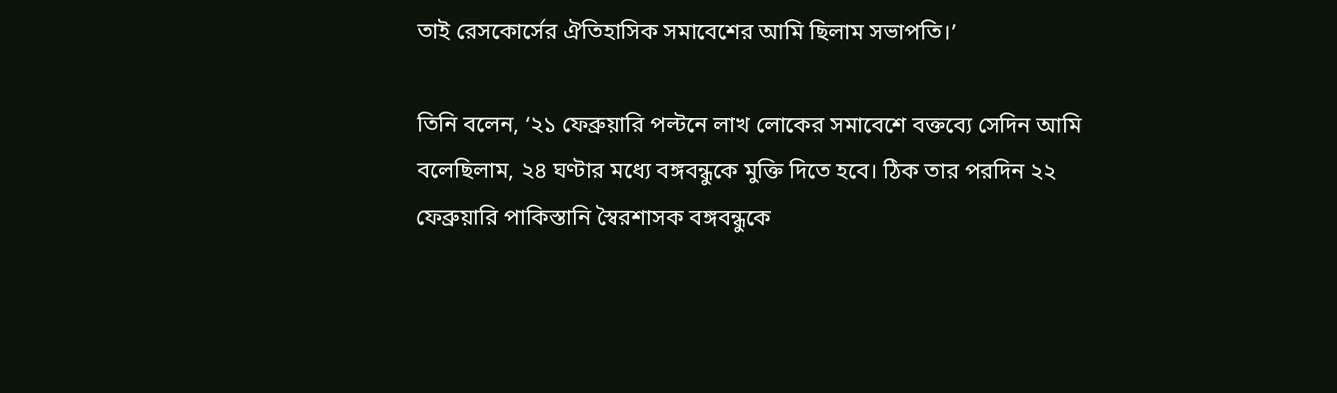তাই রেসকোর্সের ঐতিহাসিক সমাবেশের আমি ছিলাম সভাপতি।’

তিনি বলেন, ‘২১ ফেব্রুয়ারি পল্টনে লাখ লোকের সমাবেশে বক্তব্যে সেদিন আমি বলেছিলাম, ২৪ ঘণ্টার মধ্যে বঙ্গবন্ধুকে মুক্তি দিতে হবে। ঠিক তার পরদিন ২২ ফেব্রুয়ারি পাকিস্তানি স্বৈরশাসক বঙ্গবন্ধুকে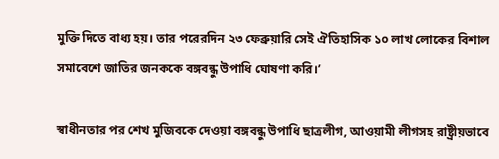মুক্তি দিতে বাধ্য হয়। তার পরেরদিন ২৩ ফেব্রুয়ারি সেই ঐতিহাসিক ১০ লাখ লোকের বিশাল সমাবেশে জাতির জনককে বঙ্গবন্ধু উপাধি ঘোষণা করি।’

স্বাধীনতার পর শেখ মুজিবকে দেওয়া বঙ্গবন্ধু উপাধি ছাত্রলীগ, আওয়ামী লীগসহ রাষ্ট্রীয়ভাবে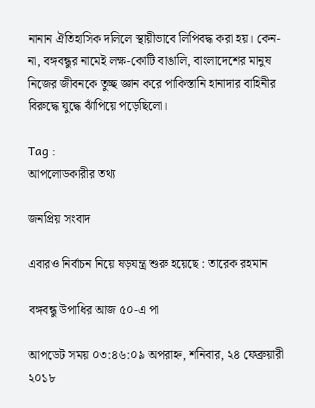নানান ঐতিহাসিক দলিলে স্থায়ীভাবে লিপিবদ্ধ করা হয়। কেন-না, বঙ্গবন্ধুর নামেই লক্ষ-কোটি বাঙালি, বাংলাদেশের মানুষ নিজের জীবনকে তুচ্ছ জ্ঞান করে পাকিস্তানি হানাদার বাহিনীর বিরুদ্ধে যুদ্ধে ঝাঁপিয়ে পড়েছিলো।

Tag :
আপলোডকারীর তথ্য

জনপ্রিয় সংবাদ

এবারও নির্বাচন নিয়ে ষড়যন্ত্র শুরু হয়েছে : তারেক রহমান

বঙ্গবন্ধু উপাধির আজ ৫০-এ পা

আপডেট সময় ০৩:৪৬:০৯ অপরাহ্ন, শনিবার, ২৪ ফেব্রুয়ারী ২০১৮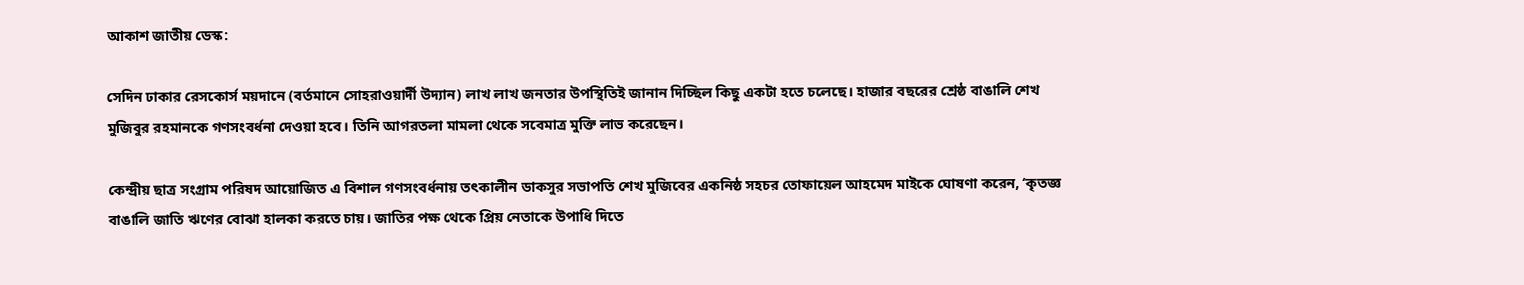আকাশ জাতীয় ডেস্ক:

সেদিন ঢাকার রেসকোর্স ময়দানে (বর্তমানে সোহরাওয়ার্দী উদ্যান) লাখ লাখ জনতার উপস্থিতিই জানান দিচ্ছিল কিছু একটা হতে চলেছে। হাজার বছরের শ্রেষ্ঠ বাঙালি শেখ মুজিবুর রহমানকে গণসংবর্ধনা দেওয়া হবে। তিনি আগরতলা মামলা থেকে সবেমাত্র মুক্তি লাভ করেছেন।

কেন্দ্রীয় ছাত্র সংগ্রাম পরিষদ আয়োজিত এ বিশাল গণসংবর্ধনায় তৎকালীন ডাকসুর সভাপতি শেখ মুজিবের একনিষ্ঠ সহচর তোফায়েল আহমেদ মাইকে ঘোষণা করেন, ‘কৃতজ্ঞ বাঙালি জাতি ঋণের বোঝা হালকা করতে চায়। জাতির পক্ষ থেকে প্রিয় নেতাকে উপাধি দিতে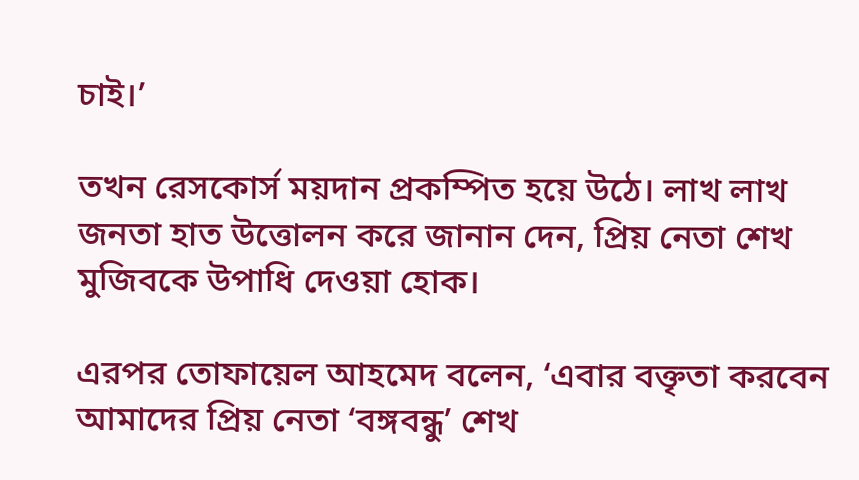চাই।’

তখন রেসকোর্স ময়দান প্রকম্পিত হয়ে উঠে। লাখ লাখ জনতা হাত উত্তোলন করে জানান দেন, প্রিয় নেতা শেখ মুজিবকে উপাধি দেওয়া হোক।

এরপর তোফায়েল আহমেদ বলেন, ‘এবার বক্তৃতা করবেন আমাদের প্রিয় নেতা ‘বঙ্গবন্ধু’ শেখ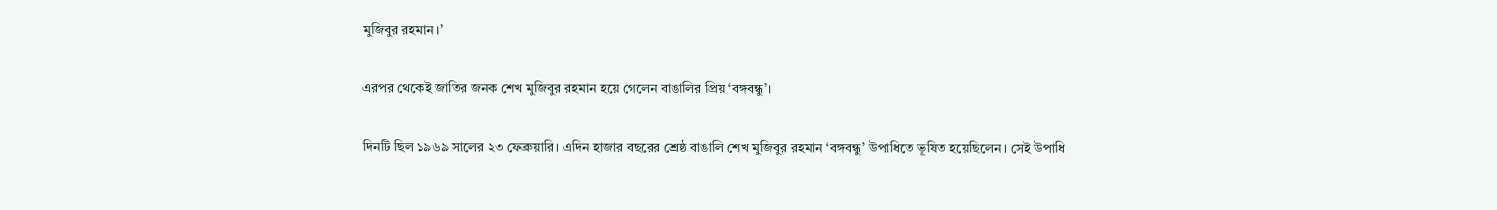মুজিবুর রহমান।’

এরপর থেকেই জাতির জনক শেখ মুজিবুর রহমান হয়ে গেলেন বাঙালির প্রিয় ‘বঙ্গবন্ধু’।

দিনটি ছিল ১৯৬৯ সালের ২৩ ফেব্রুয়ারি। এদিন হাজার বছরের শ্রেষ্ঠ বাঙালি শেখ মুজিবুর রহমান ‘বঙ্গবন্ধু’ উপাধিতে ভূষিত হয়েছিলেন। সেই উপাধি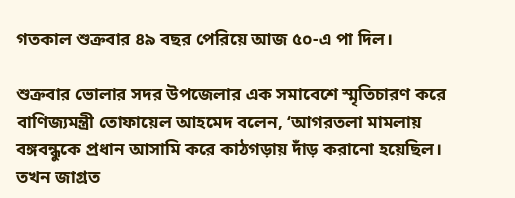গতকাল শুক্রবার ৪৯ বছর পেরিয়ে আজ ৫০-এ পা দিল।

শুক্রবার ভোলার সদর উপজেলার এক সমাবেশে স্মৃতিচারণ করে বাণিজ্যমন্ত্রী তোফায়েল আহমেদ বলেন, ‘আগরতলা মামলায় বঙ্গবন্ধুকে প্রধান আসামি করে কাঠগড়ায় দাঁড় করানো হয়েছিল। তখন জাগ্রত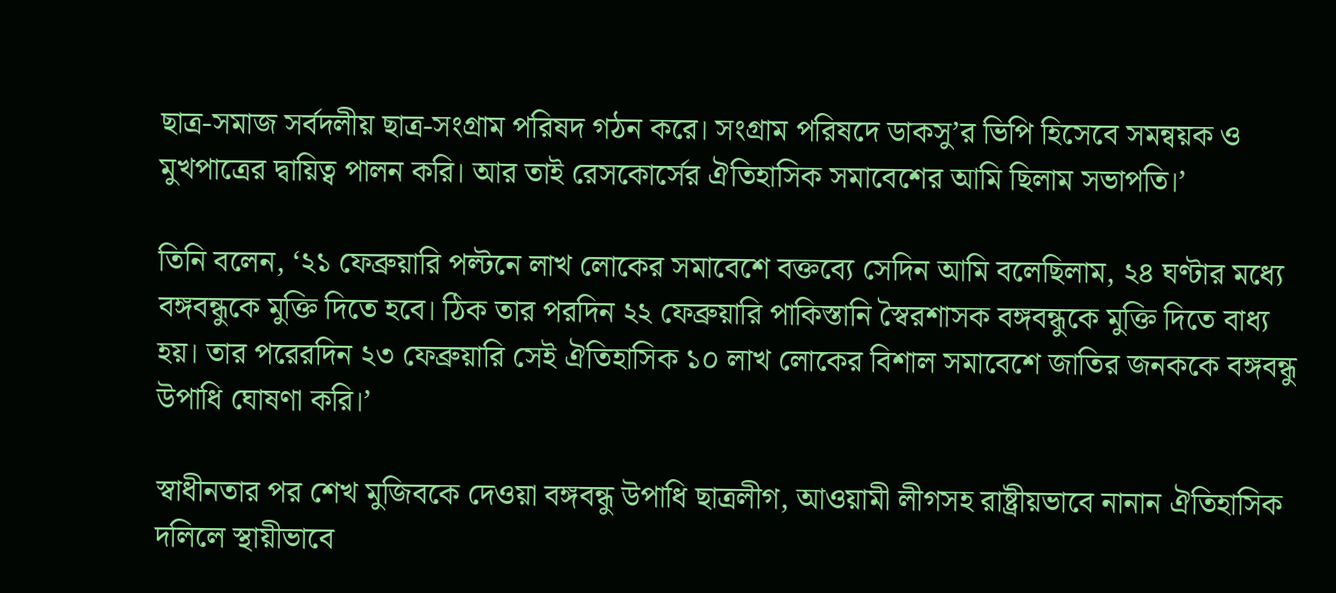ছাত্র-সমাজ সর্বদলীয় ছাত্র-সংগ্রাম পরিষদ গঠন করে। সংগ্রাম পরিষদে ডাকসু’র ভিপি হিসেবে সমন্বয়ক ও মুখপাত্রের দ্বায়িত্ব পালন করি। আর তাই রেসকোর্সের ঐতিহাসিক সমাবেশের আমি ছিলাম সভাপতি।’

তিনি বলেন, ‘২১ ফেব্রুয়ারি পল্টনে লাখ লোকের সমাবেশে বক্তব্যে সেদিন আমি বলেছিলাম, ২৪ ঘণ্টার মধ্যে বঙ্গবন্ধুকে মুক্তি দিতে হবে। ঠিক তার পরদিন ২২ ফেব্রুয়ারি পাকিস্তানি স্বৈরশাসক বঙ্গবন্ধুকে মুক্তি দিতে বাধ্য হয়। তার পরেরদিন ২৩ ফেব্রুয়ারি সেই ঐতিহাসিক ১০ লাখ লোকের বিশাল সমাবেশে জাতির জনককে বঙ্গবন্ধু উপাধি ঘোষণা করি।’

স্বাধীনতার পর শেখ মুজিবকে দেওয়া বঙ্গবন্ধু উপাধি ছাত্রলীগ, আওয়ামী লীগসহ রাষ্ট্রীয়ভাবে নানান ঐতিহাসিক দলিলে স্থায়ীভাবে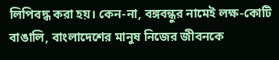লিপিবদ্ধ করা হয়। কেন-না, বঙ্গবন্ধুর নামেই লক্ষ-কোটি বাঙালি, বাংলাদেশের মানুষ নিজের জীবনকে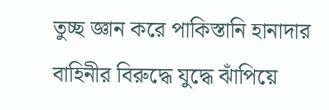তুচ্ছ জ্ঞান করে পাকিস্তানি হানাদার বাহিনীর বিরুদ্ধে যুদ্ধে ঝাঁপিয়ে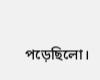পড়েছিলো।